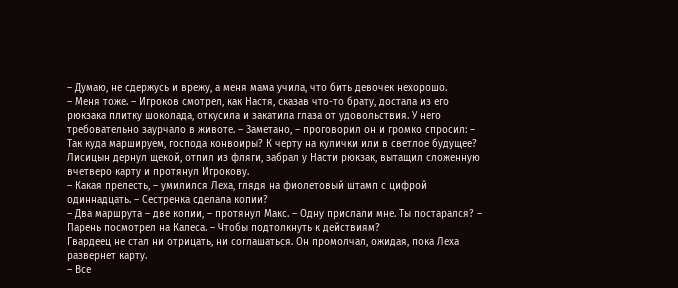– Думаю, не сдержусь и врежу, а меня мама учила, что бить девочек нехорошо.
– Меня тоже. – Игроков смотрел, как Настя, сказав что-то брату, достала из его рюкзака плитку шоколада, откусила и закатила глаза от удовольствия. У него требовательно заурчало в животе. – Заметано, – проговорил он и громко спросил: – Так куда маршируем, господа конвоиры? К черту на кулички или в светлое будущее?
Лисицын дернул щекой, отпил из фляги, забрал у Насти рюкзак, вытащил сложенную вчетверо карту и протянул Игрокову.
– Какая прелесть, – умилился Леха, глядя на фиолетовый штамп с цифрой одиннадцать. – Сестренка сделала копии?
– Два маршрута – две копии, – протянул Макс. – Одну прислали мне. Ты постарался? – Парень посмотрел на Калеса. – Чтобы подтолкнуть к действиям?
Гвардеец не стал ни отрицать, ни соглашаться. Он промолчал, ожидая, пока Леха развернет карту.
– Все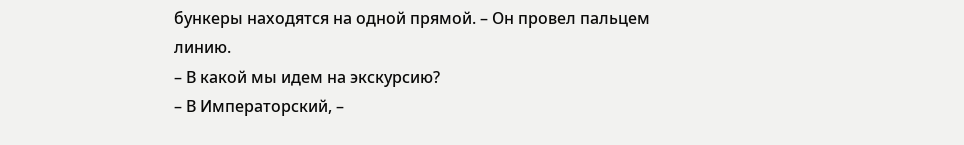бункеры находятся на одной прямой. – Он провел пальцем линию.
– В какой мы идем на экскурсию?
– В Императорский, –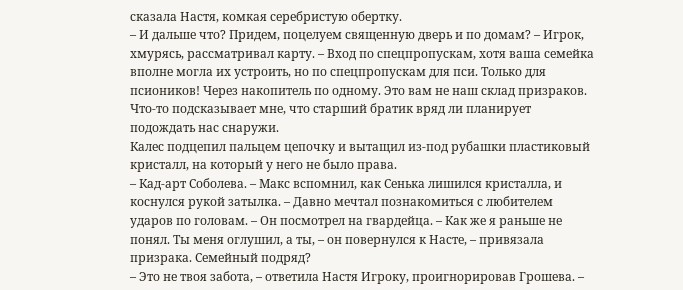сказала Настя, комкая серебристую обертку.
– И дальше что? Придем, поцелуем священную дверь и по домам? – Игрок, хмурясь, рассматривал карту. – Вход по спецпропускам, хотя ваша семейка вполне могла их устроить, но по спецпропускам для пси. Только для псиоников! Через накопитель по одному. Это вам не наш склад призраков. Что-то подсказывает мне, что старший братик вряд ли планирует подождать нас снаружи.
Калес подцепил пальцем цепочку и вытащил из-под рубашки пластиковый кристалл, на который у него не было права.
– Кад-арт Соболева. – Макс вспомнил, как Сенька лишился кристалла, и коснулся рукой затылка. – Давно мечтал познакомиться с любителем ударов по головам. – Он посмотрел на гвардейца. – Как же я раньше не понял. Ты меня оглушил, а ты, – он повернулся к Насте, – привязала призрака. Семейный подряд?
– Это не твоя забота, – ответила Настя Игроку, проигнорировав Грошева. –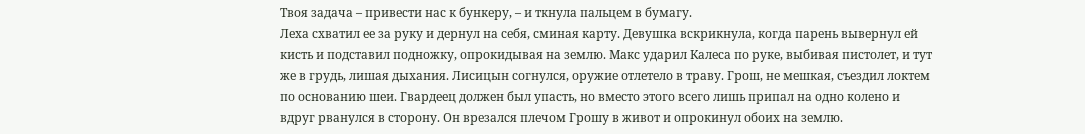Твоя задача – привести нас к бункеру, – и ткнула пальцем в бумагу.
Леха схватил ее за руку и дернул на себя, сминая карту. Девушка вскрикнула, когда парень вывернул ей кисть и подставил подножку, опрокидывая на землю. Макс ударил Калеса по руке, выбивая пистолет, и тут же в грудь, лишая дыхания. Лисицын согнулся, оружие отлетело в траву. Грош, не мешкая, съездил локтем по основанию шеи. Гвардеец должен был упасть, но вместо этого всего лишь припал на одно колено и вдруг рванулся в сторону. Он врезался плечом Грошу в живот и опрокинул обоих на землю.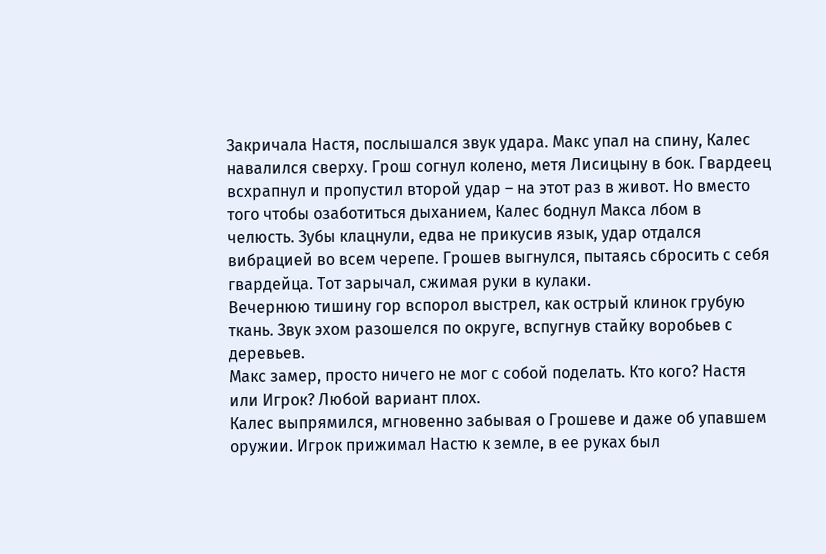Закричала Настя, послышался звук удара. Макс упал на спину, Калес навалился сверху. Грош согнул колено, метя Лисицыну в бок. Гвардеец всхрапнул и пропустил второй удар – на этот раз в живот. Но вместо того чтобы озаботиться дыханием, Калес боднул Макса лбом в челюсть. Зубы клацнули, едва не прикусив язык, удар отдался вибрацией во всем черепе. Грошев выгнулся, пытаясь сбросить с себя гвардейца. Тот зарычал, сжимая руки в кулаки.
Вечернюю тишину гор вспорол выстрел, как острый клинок грубую ткань. Звук эхом разошелся по округе, вспугнув стайку воробьев с деревьев.
Макс замер, просто ничего не мог с собой поделать. Кто кого? Настя или Игрок? Любой вариант плох.
Калес выпрямился, мгновенно забывая о Грошеве и даже об упавшем оружии. Игрок прижимал Настю к земле, в ее руках был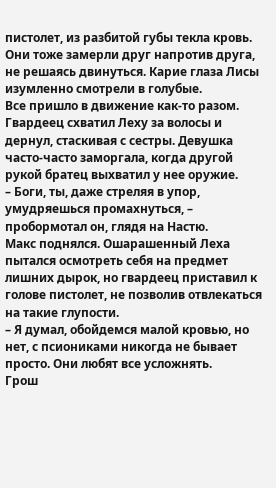пистолет, из разбитой губы текла кровь. Они тоже замерли друг напротив друга, не решаясь двинуться. Карие глаза Лисы изумленно смотрели в голубые.
Все пришло в движение как-то разом. Гвардеец схватил Леху за волосы и дернул, стаскивая с сестры. Девушка часто-часто заморгала, когда другой рукой братец выхватил у нее оружие.
– Боги, ты, даже стреляя в упор, умудряешься промахнуться, – пробормотал он, глядя на Настю.
Макс поднялся. Ошарашенный Леха пытался осмотреть себя на предмет лишних дырок, но гвардеец приставил к голове пистолет, не позволив отвлекаться на такие глупости.
– Я думал, обойдемся малой кровью, но нет, с псиониками никогда не бывает просто. Они любят все усложнять.
Грош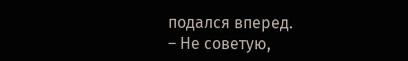подался вперед.
– Не советую,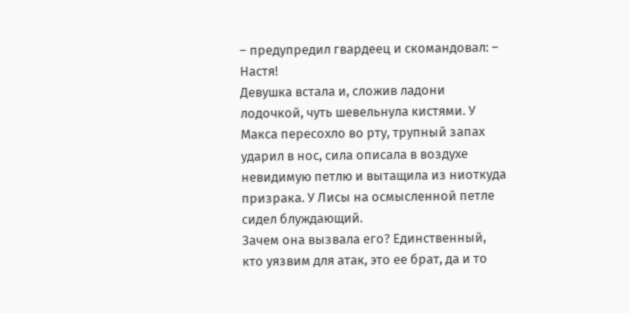– предупредил гвардеец и скомандовал: – Настя!
Девушка встала и, сложив ладони лодочкой, чуть шевельнула кистями. У Макса пересохло во рту, трупный запах ударил в нос, сила описала в воздухе невидимую петлю и вытащила из ниоткуда призрака. У Лисы на осмысленной петле сидел блуждающий.
Зачем она вызвала его? Единственный, кто уязвим для атак, это ее брат, да и то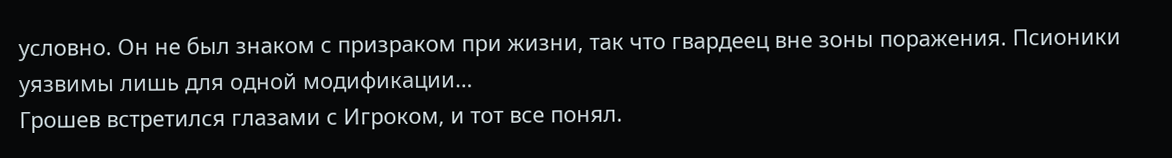условно. Он не был знаком с призраком при жизни, так что гвардеец вне зоны поражения. Псионики уязвимы лишь для одной модификации…
Грошев встретился глазами с Игроком, и тот все понял.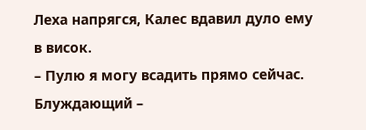Леха напрягся, Калес вдавил дуло ему в висок.
– Пулю я могу всадить прямо сейчас. Блуждающий –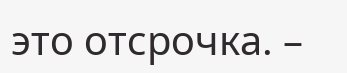это отсрочка. –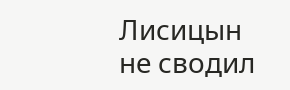Лисицын не сводил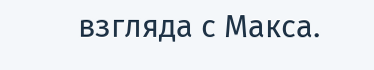взгляда с Макса.